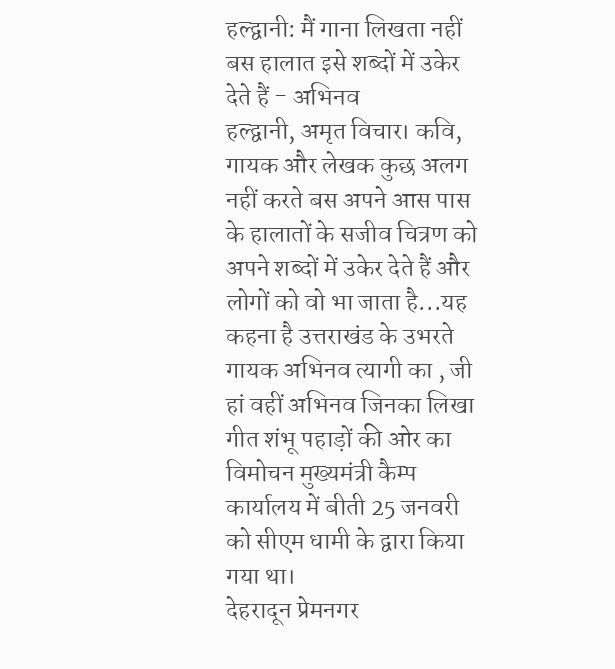हल्द्वानी: मैं गाना लिखता नहीं बस हालात इसे शब्दों में उकेर देते हैं - अभिनव
हल्द्वानी, अमृत विचार। कवि, गायक और लेखक कुछ अलग नहीं करते बस अपने आस पास के हालातों के सजीव चित्रण को अपने शब्दों में उकेर देते हैं और लोगों को वो भा जाता है...यह कहना है उत्तराखंड के उभरते गायक अभिनव त्यागी का , जी हां वहीं अभिनव जिनका लिखा गीत शंभू पहाड़ों की ओर का विमोचन मुख्यमंत्री कैम्प कार्यालय में बीती 25 जनवरी को सीएम धामी के द्वारा किया गया था।
देहरादून प्रेमनगर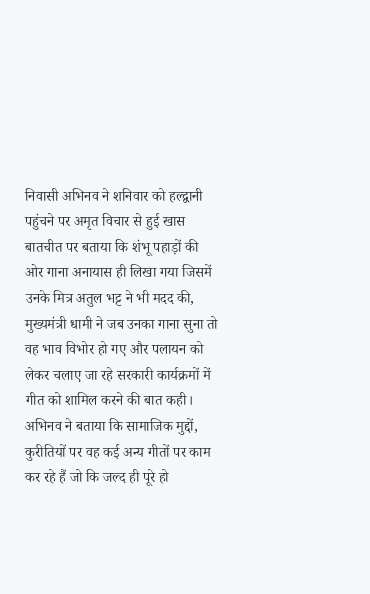निवासी अभिनव ने शनिवार को हल्द्वानी पहुंचने पर अमृत विचार से हुई खास बातचीत पर बताया कि शंभू पहाड़ों की ओर गाना अनायास ही लिखा गया जिसमें उनके मित्र अतुल भट्ट ने भी मदद की, मुख्यमंत्री धामी ने जब उनका गाना सुना तो वह भाव विभोर हो गए और पलायन को लेकर चलाए जा रहे सरकारी कार्यक्रमों में गीत को शामिल करने की बात कही। अभिनव ने बताया कि सामाजिक मुद्दों, कुरीतियों पर वह कई अन्य गीतों पर काम कर रहे हैं जो कि जल्द ही पूरे हो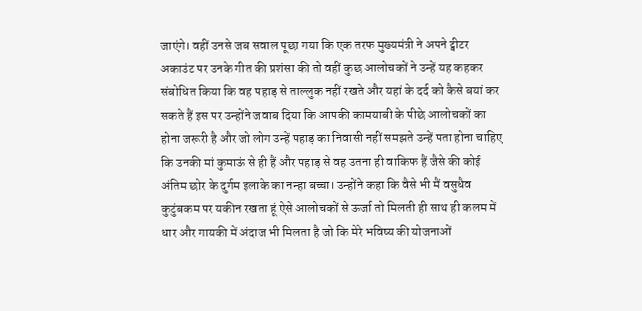जाएंगे। वहीं उनसे जब सवाल पूछा गया कि एक तरफ मुख्यमंत्री ने अपने ट्वीटर अकाउंट पर उनके गीत की प्रशंसा की तो वहीं कुछ आलोचकों ने उन्हें यह कहकर संबोधित किया कि वह पहाड़ से ताल्लुक नहीं रखते और यहां के दर्द को कैसे बयां कर सकते हैं इस पर उन्होंने जवाब दिया कि आपकी कामयाबी के पीछे आलोचकों का होना जरूरी है और जो लोग उन्हें पहाड़ का निवासी नहीं समझते उन्हें पता होना चाहिए कि उनकी मां कुमाऊं से ही हैं और पहाड़ से वह उतना ही वाकिफ हैं जैसे की कोई अंतिम छोर के दुर्गम इलाके का नन्हा बच्चा। उन्होंने कहा कि वैसे भी मैं वसुधैव कुटुंबकम पर यकीन रखता हूं ऐसे आलोचकों से ऊर्जा तो मिलती ही साथ ही कलम में धार और गायकी में अंदाज भी मिलता है जो कि मेरे भविष्य की योजनाओं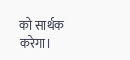को सार्थक करेगा।